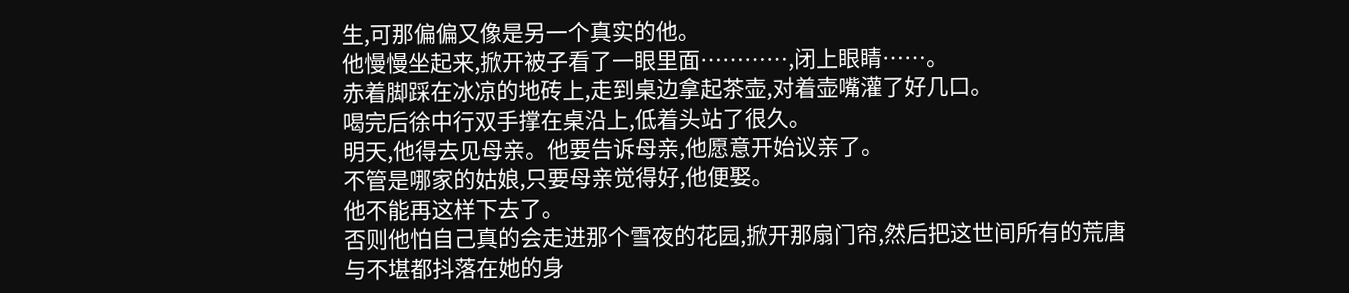生,可那偏偏又像是另一个真实的他。
他慢慢坐起来,掀开被子看了一眼里面…………,闭上眼睛……。
赤着脚踩在冰凉的地砖上,走到桌边拿起茶壶,对着壶嘴灌了好几口。
喝完后徐中行双手撑在桌沿上,低着头站了很久。
明天,他得去见母亲。他要告诉母亲,他愿意开始议亲了。
不管是哪家的姑娘,只要母亲觉得好,他便娶。
他不能再这样下去了。
否则他怕自己真的会走进那个雪夜的花园,掀开那扇门帘,然后把这世间所有的荒唐与不堪都抖落在她的身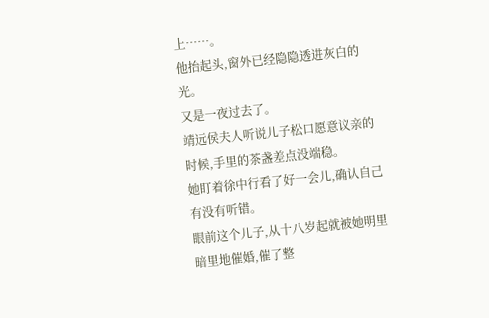上……。
他抬起头,窗外已经隐隐透进灰白的光。
又是一夜过去了。
靖远侯夫人听说儿子松口愿意议亲的时候,手里的茶盏差点没端稳。
她盯着徐中行看了好一会儿,确认自己有没有听错。
眼前这个儿子,从十八岁起就被她明里暗里地催婚,催了整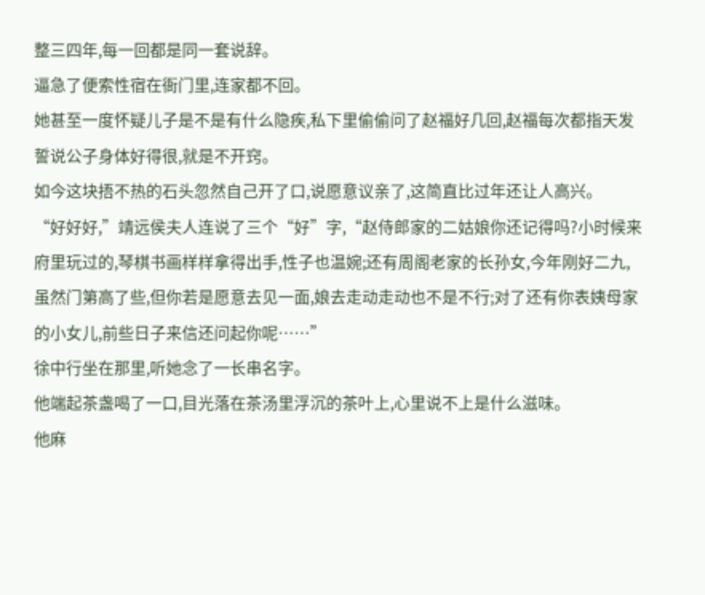整三四年,每一回都是同一套说辞。
逼急了便索性宿在衙门里,连家都不回。
她甚至一度怀疑儿子是不是有什么隐疾,私下里偷偷问了赵福好几回,赵福每次都指天发誓说公子身体好得很,就是不开窍。
如今这块捂不热的石头忽然自己开了口,说愿意议亲了,这简直比过年还让人高兴。
“好好好,”靖远侯夫人连说了三个“好”字,“赵侍郎家的二姑娘你还记得吗?小时候来府里玩过的,琴棋书画样样拿得出手,性子也温婉;还有周阁老家的长孙女,今年刚好二九,虽然门第高了些,但你若是愿意去见一面,娘去走动走动也不是不行;对了还有你表姨母家的小女儿,前些日子来信还问起你呢……”
徐中行坐在那里,听她念了一长串名字。
他端起茶盏喝了一口,目光落在茶汤里浮沉的茶叶上,心里说不上是什么滋味。
他麻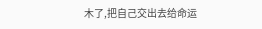木了,把自己交出去给命运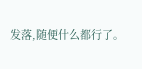发落,随便什么都行了。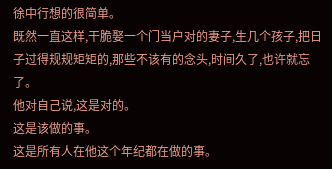徐中行想的很简单。
既然一直这样,干脆娶一个门当户对的妻子,生几个孩子,把日子过得规规矩矩的,那些不该有的念头,时间久了,也许就忘了。
他对自己说,这是对的。
这是该做的事。
这是所有人在他这个年纪都在做的事。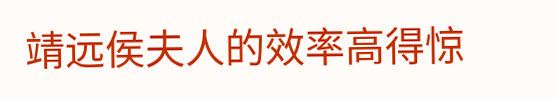靖远侯夫人的效率高得惊